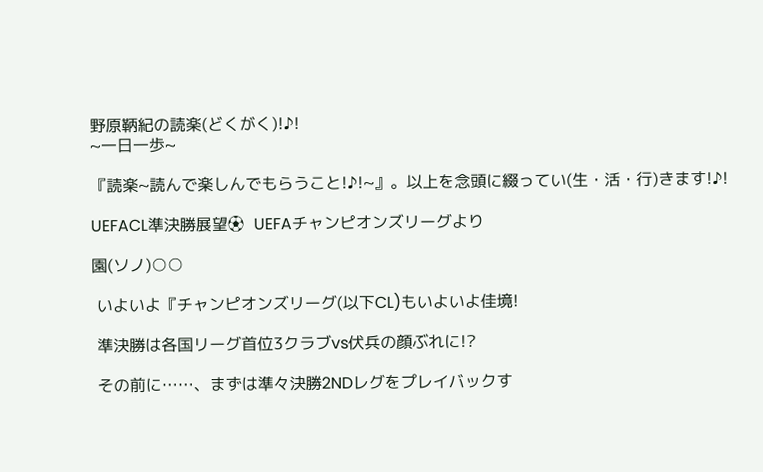野原鞆紀の読楽(どくがく)!♪!
~一日一歩~

『読楽~読んで楽しんでもらうこと!♪!~』。以上を念頭に綴ってい(生・活・行)きます!♪!

UEFACL準決勝展望⚽  UEFAチャンピオンズリーグより

園(ソノ)○○

 いよいよ『チャンピオンズリーグ(以下CL)もいよいよ佳境!

 準決勝は各国リーグ首位3クラブvs伏兵の顔ぶれに!?

 その前に……、まずは準々決勝2NDレグをプレイバックす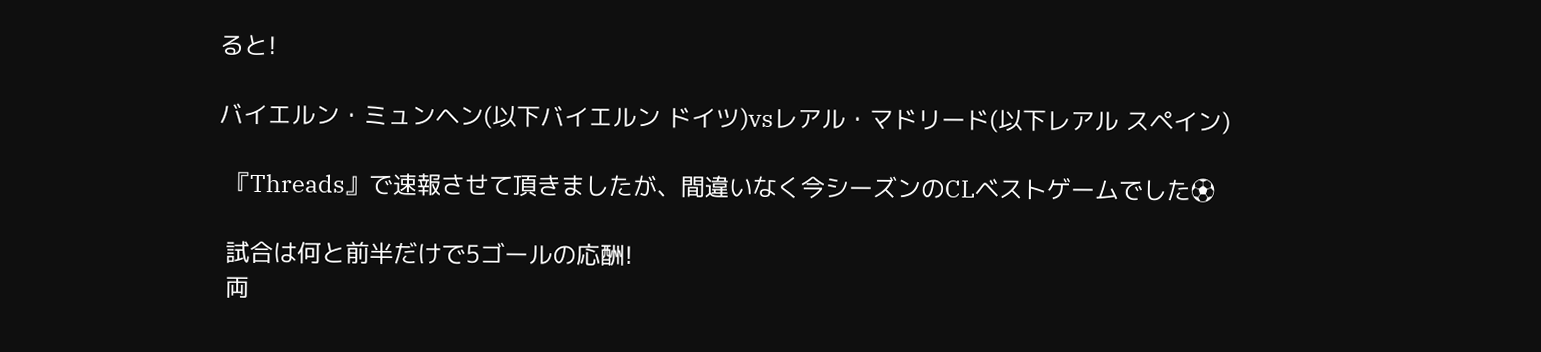ると!

バイエルン・ミュンヘン(以下バイエルン ドイツ)vsレアル・マドリード(以下レアル スペイン)

 『Threads』で速報させて頂きましたが、間違いなく今シーズンのCLベストゲームでした⚽

 試合は何と前半だけで5ゴールの応酬!
 両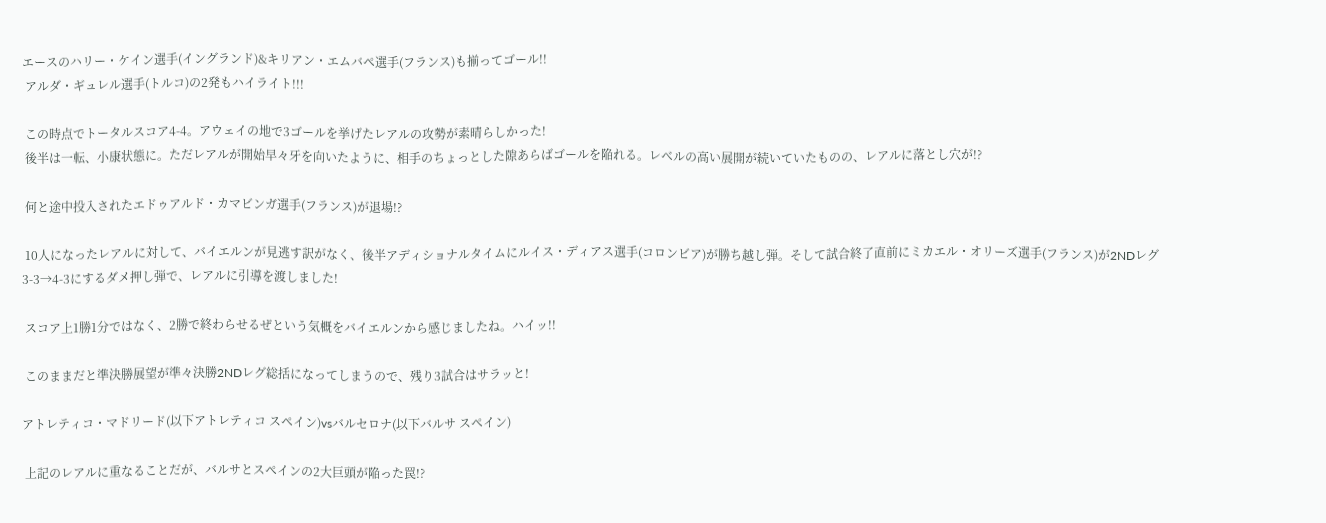エースのハリー・ケイン選手(イングランド)&キリアン・エムバペ選手(フランス)も揃ってゴール!!
 アルダ・ギュレル選手(トルコ)の2発もハイライト!!!

 この時点でトータルスコア4-4。アウェイの地で3ゴールを挙げたレアルの攻勢が素晴らしかった!
 後半は一転、小康状態に。ただレアルが開始早々牙を向いたように、相手のちょっとした隙あらばゴールを陥れる。レベルの高い展開が続いていたものの、レアルに落とし穴が!?

 何と途中投入されたエドゥアルド・カマビンガ選手(フランス)が退場!?

 10人になったレアルに対して、バイエルンが見逃す訳がなく、後半アディショナルタイムにルイス・ディアス選手(コロンビア)が勝ち越し弾。そして試合終了直前にミカエル・オリーズ選手(フランス)が2NDレグ3-3→4-3にするダメ押し弾で、レアルに引導を渡しました!

 スコア上1勝1分ではなく、2勝で終わらせるぜという気概をバイエルンから感じましたね。ハイッ!!

 このままだと準決勝展望が準々決勝2NDレグ総括になってしまうので、残り3試合はサラッと!

アトレティコ・マドリード(以下アトレティコ スペイン)vsバルセロナ(以下バルサ スペイン)

 上記のレアルに重なることだが、バルサとスペインの2大巨頭が陥った罠!?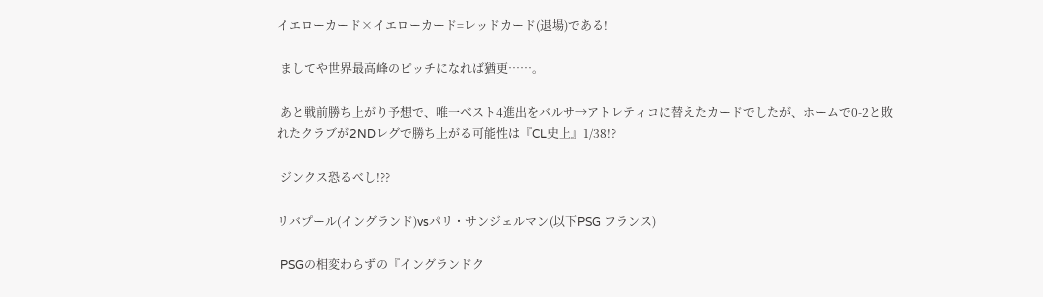イエローカード×イエローカード=レッドカード(退場)である!

 ましてや世界最高峰のピッチになれば猶更……。

 あと戦前勝ち上がり予想で、唯一ベスト4進出をバルサ→アトレティコに替えたカードでしたが、ホームで0-2と敗れたクラブが2NDレグで勝ち上がる可能性は『CL史上』1/38!?

 ジンクス恐るべし!??

リバプール(イングランド)vsパリ・サンジェルマン(以下PSG フランス)

 PSGの相変わらずの『イングランドク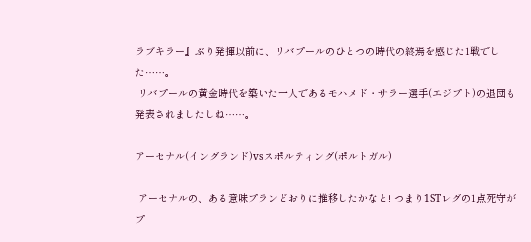ラブキラー』ぶり発揮以前に、リバプールのひとつの時代の終焉を感じた1戦でした……。
 リバプールの黄金時代を築いた一人であるモハメド・サラー選手(エジプト)の退団も発表されましたしね……。

アーセナル(イングランド)vsスポルティング(ポルトガル)

 アーセナルの、ある意味プランどおりに推移したかなと! つまり1STレグの1点死守がプ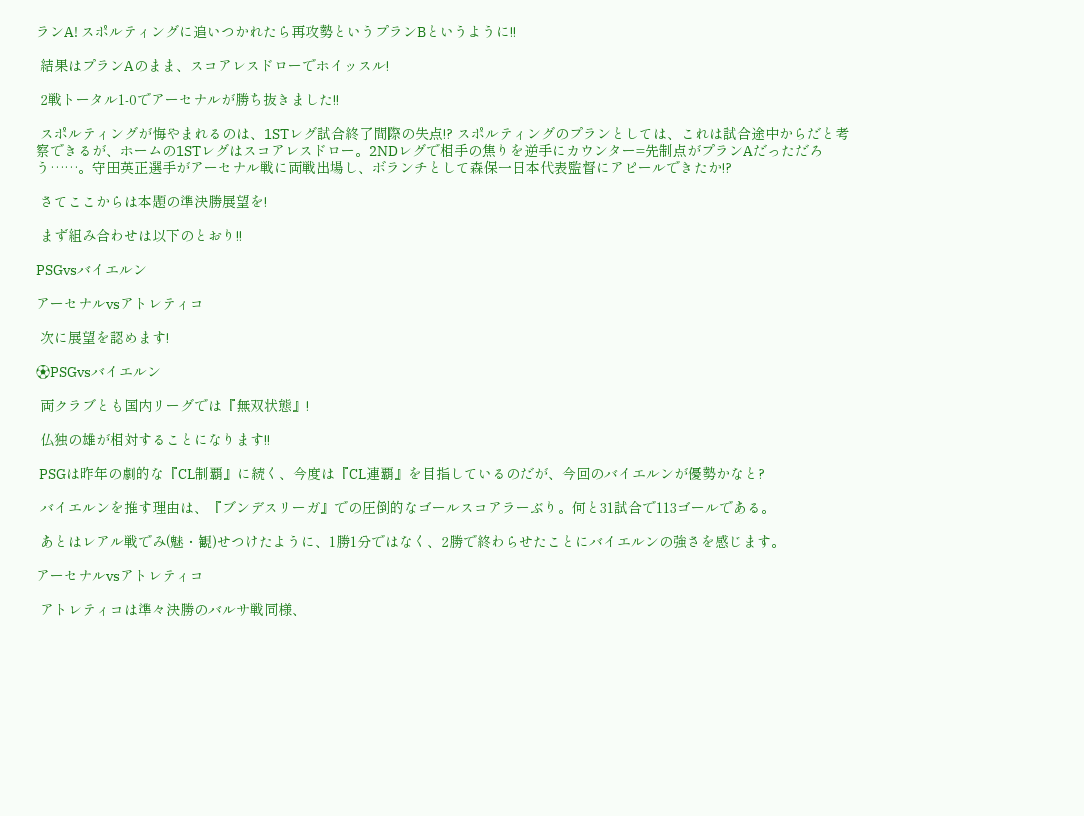ランA! スポルティングに追いつかれたら再攻勢というプランBというように!!

 結果はプランAのまま、スコアレスドローでホイッスル!

 2戦トータル1-0でアーセナルが勝ち抜きました!!

 スポルティングが悔やまれるのは、1STレグ試合終了間際の失点!? スポルティングのプランとしては、これは試合途中からだと考察できるが、ホームの1STレグはスコアレスドロー。2NDレグで相手の焦りを逆手にカウンター=先制点がプランAだっただろう……。守田英正選手がアーセナル戦に両戦出場し、ボランチとして森保一日本代表監督にアピールできたか!?

 さてここからは本題の準決勝展望を!

 まず組み合わせは以下のとおり!!

PSGvsバイエルン

アーセナルvsアトレティコ

 次に展望を認めます!

⚽PSGvsバイエルン

 両クラブとも国内リーグでは『無双状態』!

 仏独の雄が相対することになります!!

 PSGは昨年の劇的な『CL制覇』に続く、今度は『CL連覇』を目指しているのだが、今回のバイエルンが優勢かなと?

 バイエルンを推す理由は、『ブンデスリーガ』での圧倒的なゴールスコアラーぶり。何と31試合で113ゴールである。

 あとはレアル戦でみ(魅・観)せつけたように、1勝1分ではなく、2勝で終わらせたことにバイエルンの強さを感じます。

アーセナルvsアトレティコ

 アトレティコは準々決勝のバルサ戦同様、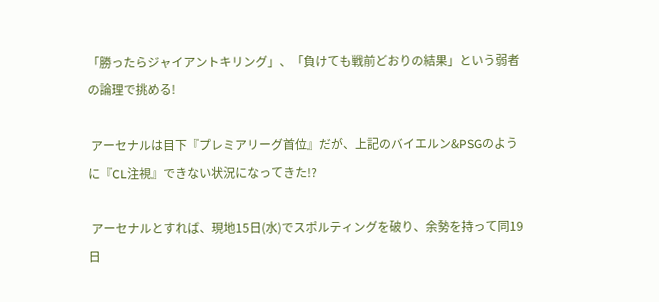「勝ったらジャイアントキリング」、「負けても戦前どおりの結果」という弱者の論理で挑める!

 アーセナルは目下『プレミアリーグ首位』だが、上記のバイエルン&PSGのように『CL注視』できない状況になってきた!?

 アーセナルとすれば、現地15日(水)でスポルティングを破り、余勢を持って同19日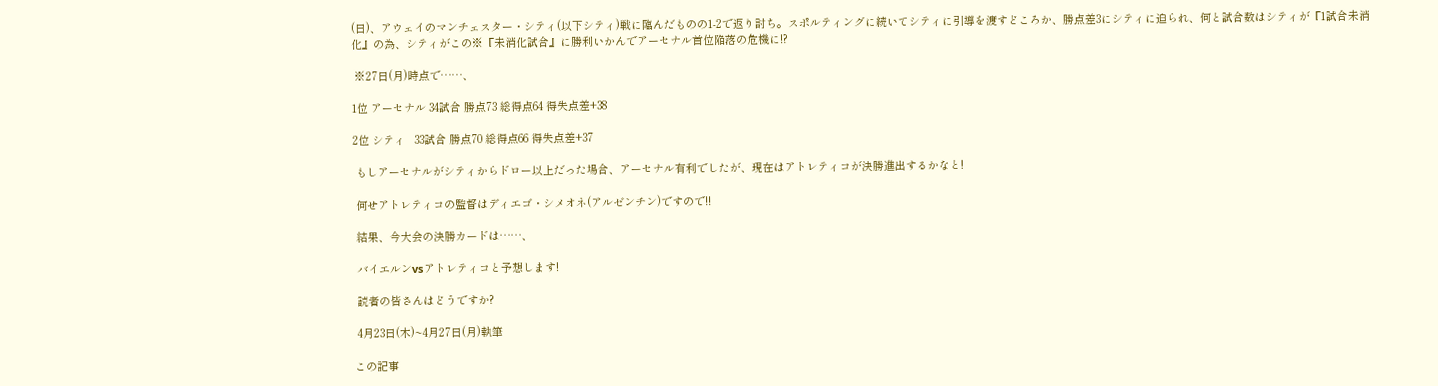(日)、アウェイのマンチェスター・シティ(以下シティ)戦に臨んだものの1-2で返り討ち。スポルティングに続いてシティに引導を渡すどころか、勝点差3にシティに迫られ、何と試合数はシティが『1試合未消化』の為、シティがこの※『未消化試合』に勝利いかんでアーセナル首位陥落の危機に!?

 ※27日(月)時点で……、

1位 アーセナル 34試合 勝点73 総得点64 得失点差+38

2位 シティ   33試合 勝点70 総得点66 得失点差+37

 もしアーセナルがシティからドロー以上だった場合、アーセナル有利でしたが、現在はアトレティコが決勝進出するかなと!

 何せアトレティコの監督はディエゴ・シメオネ(アルゼンチン)ですので!!

 結果、今大会の決勝カードは……、

 バイエルンvsアトレティコと予想します!

 読者の皆さんはどうですか?

 4月23日(木)~4月27日(月)執筆

この記事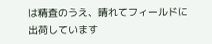は精査のうえ、晴れてフィールドに出荷しています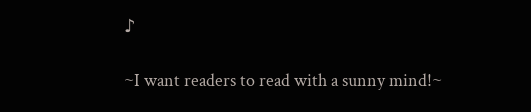♪

~I want readers to read with a sunny mind!~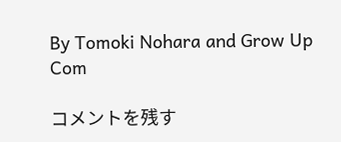By Tomoki Nohara and Grow Up Com

コメントを残す